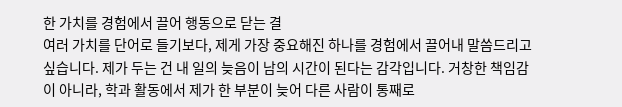한 가치를 경험에서 끌어 행동으로 닫는 결
여러 가치를 단어로 들기보다, 제게 가장 중요해진 하나를 경험에서 끌어내 말씀드리고 싶습니다. 제가 두는 건 내 일의 늦음이 남의 시간이 된다는 감각입니다. 거창한 책임감이 아니라, 학과 활동에서 제가 한 부분이 늦어 다른 사람이 통째로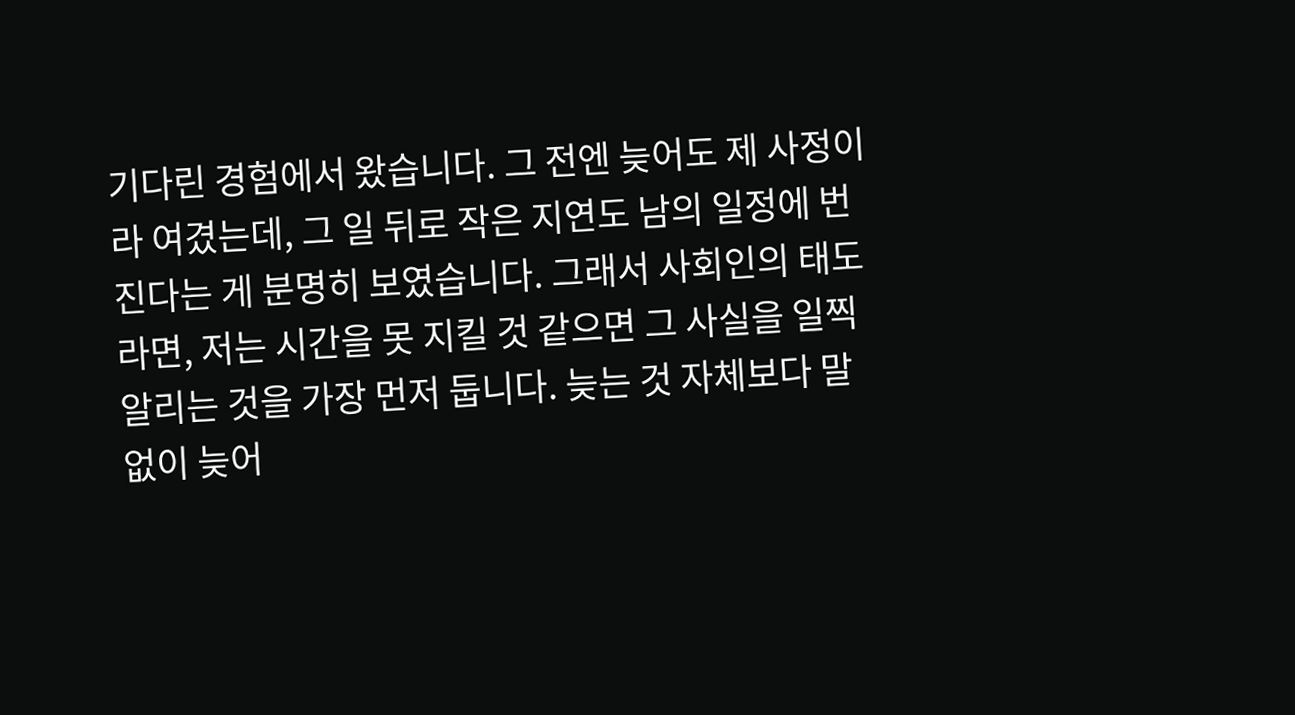기다린 경험에서 왔습니다. 그 전엔 늦어도 제 사정이라 여겼는데, 그 일 뒤로 작은 지연도 남의 일정에 번진다는 게 분명히 보였습니다. 그래서 사회인의 태도라면, 저는 시간을 못 지킬 것 같으면 그 사실을 일찍 알리는 것을 가장 먼저 둡니다. 늦는 것 자체보다 말 없이 늦어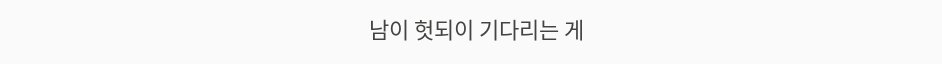남이 헛되이 기다리는 게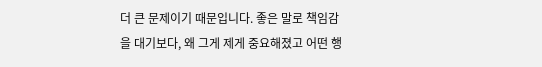더 큰 문제이기 때문입니다. 좋은 말로 책임감을 대기보다, 왜 그게 제게 중요해졌고 어떤 행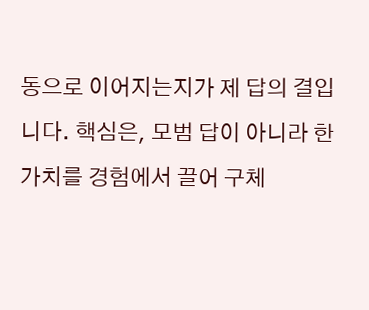동으로 이어지는지가 제 답의 결입니다. 핵심은, 모범 답이 아니라 한 가치를 경험에서 끌어 구체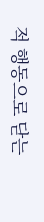적 행동으로 닫는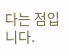다는 점입니다.